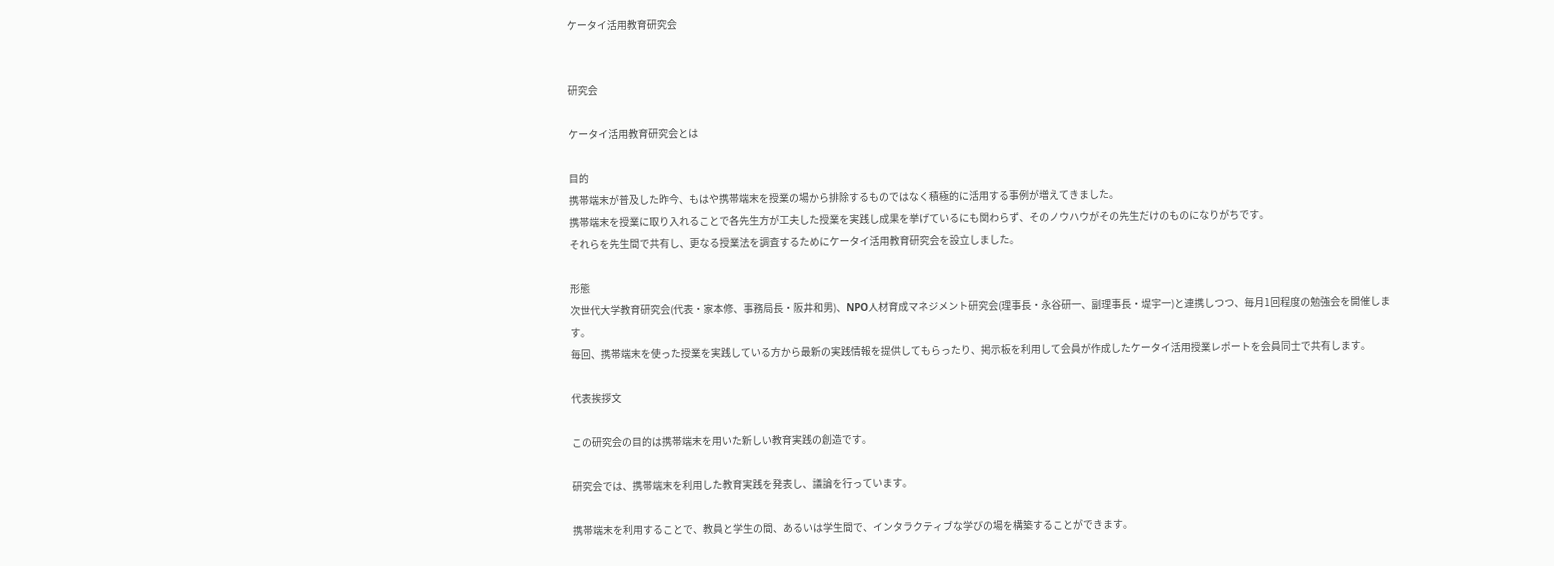ケータイ活用教育研究会


研究会

ケータイ活用教育研究会とは

目的
携帯端末が普及した昨今、もはや携帯端末を授業の場から排除するものではなく積極的に活用する事例が増えてきました。
携帯端末を授業に取り入れることで各先生方が工夫した授業を実践し成果を挙げているにも関わらず、そのノウハウがその先生だけのものになりがちです。
それらを先生間で共有し、更なる授業法を調査するためにケータイ活用教育研究会を設立しました。

形態
次世代大学教育研究会(代表・家本修、事務局長・阪井和男)、NPO人材育成マネジメント研究会(理事長・永谷研一、副理事長・堤宇一)と連携しつつ、毎月1回程度の勉強会を開催します。
毎回、携帯端末を使った授業を実践している方から最新の実践情報を提供してもらったり、掲示板を利用して会員が作成したケータイ活用授業レポートを会員同士で共有します。

代表挨拶文

この研究会の目的は携帯端末を用いた新しい教育実践の創造です。

研究会では、携帯端末を利用した教育実践を発表し、議論を行っています。

携帯端末を利用することで、教員と学生の間、あるいは学生間で、インタラクティブな学びの場を構築することができます。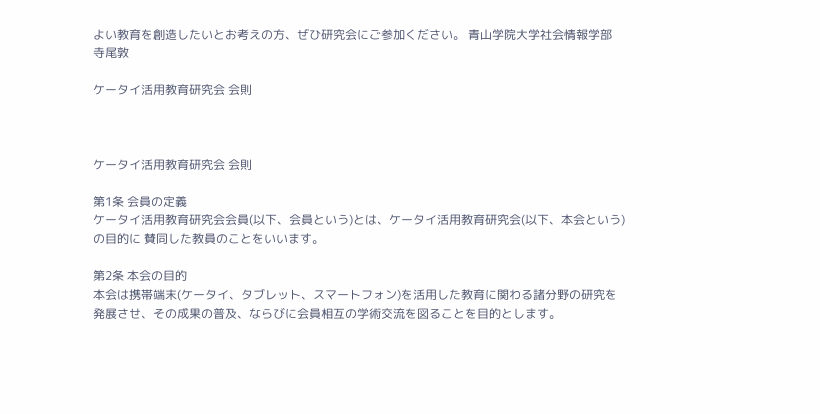よい教育を創造したいとお考えの方、ぜひ研究会にご参加ください。 青山学院大学社会情報学部
寺尾敦

ケータイ活用教育研究会 会則



ケータイ活用教育研究会 会則

第1条 会員の定義
ケータイ活用教育研究会会員(以下、会員という)とは、ケータイ活用教育研究会(以下、本会という)の目的に 賛同した教員のことをいいます。

第2条 本会の目的
本会は携帯端末(ケータイ、タブレット、スマートフォン)を活用した教育に関わる諸分野の研究を発展させ、その成果の普及、ならびに会員相互の学術交流を図ることを目的とします。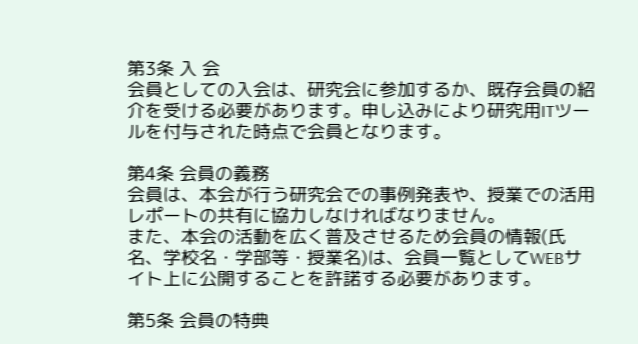第3条 入 会
会員としての入会は、研究会に参加するか、既存会員の紹介を受ける必要があります。申し込みにより研究用ITツールを付与された時点で会員となります。

第4条 会員の義務
会員は、本会が行う研究会での事例発表や、授業での活用レポートの共有に協力しなければなりません。
また、本会の活動を広く普及させるため会員の情報(氏名、学校名・学部等・授業名)は、会員一覧としてWEBサイト上に公開することを許諾する必要があります。

第5条 会員の特典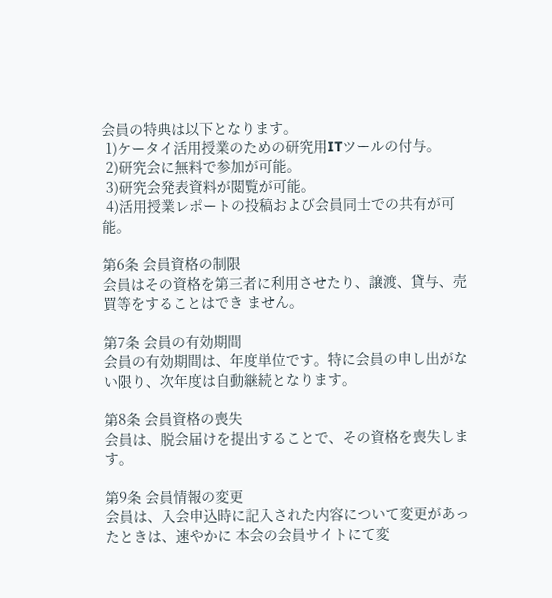会員の特典は以下となります。
 1)ケータイ活用授業のための研究用ITツールの付与。
 2)研究会に無料で参加が可能。
 3)研究会発表資料が閲覧が可能。
 4)活用授業レポートの投稿および会員同士での共有が可能。

第6条 会員資格の制限
会員はその資格を第三者に利用させたり、譲渡、貸与、売買等をすることはでき ません。

第7条 会員の有効期間
会員の有効期間は、年度単位です。特に会員の申し出がない限り、次年度は自動継続となります。

第8条 会員資格の喪失
会員は、脱会届けを提出することで、その資格を喪失します。

第9条 会員情報の変更
会員は、入会申込時に記入された内容について変更があったときは、速やかに 本会の会員サイトにて変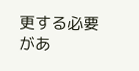更する必要があ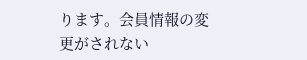ります。会員情報の変更がされない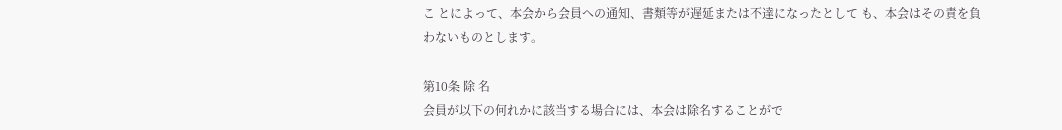こ とによって、本会から会員への通知、書類等が遅延または不達になったとして も、本会はその責を負わないものとします。

第10条 除 名
会員が以下の何れかに該当する場合には、本会は除名することがで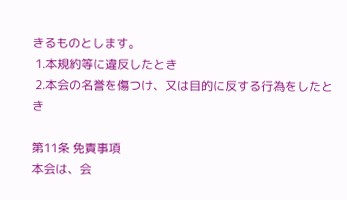きるものとします。
 1.本規約等に違反したとき
 2.本会の名誉を傷つけ、又は目的に反する行為をしたとき

第11条 免責事項
本会は、会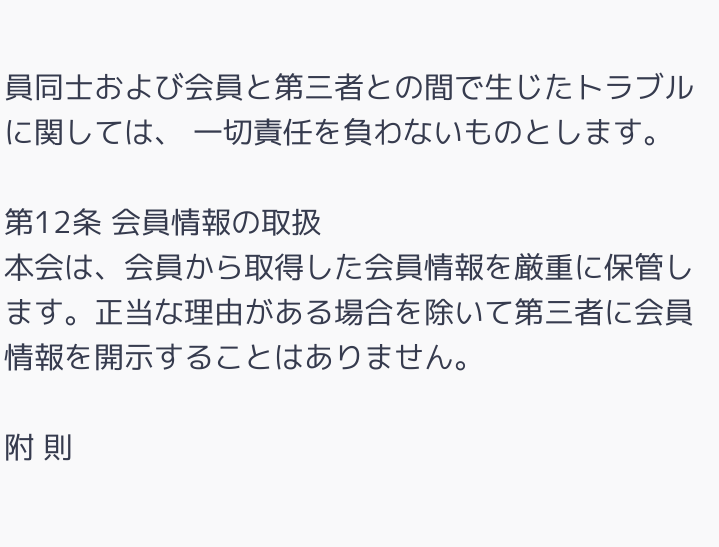員同士および会員と第三者との間で生じたトラブルに関しては、 一切責任を負わないものとします。

第12条 会員情報の取扱
本会は、会員から取得した会員情報を厳重に保管します。正当な理由がある場合を除いて第三者に会員情報を開示することはありません。

附 則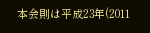本会則は平成23年(2011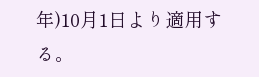年)10月1日より適用する。